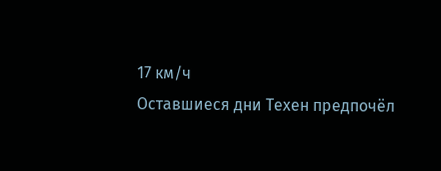17 км/ч
Оставшиеся дни Техен предпочёл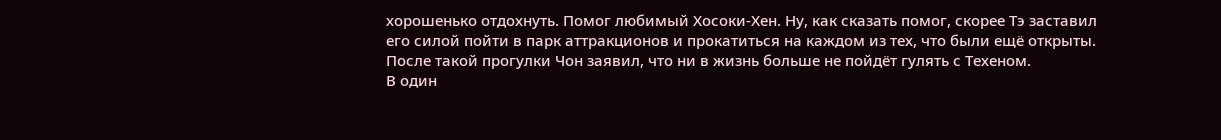хорошенько отдохнуть. Помог любимый Хосоки-Хен. Ну, как сказать помог, скорее Тэ заставил его силой пойти в парк аттракционов и прокатиться на каждом из тех, что были ещё открыты. После такой прогулки Чон заявил, что ни в жизнь больше не пойдёт гулять с Техеном.
В один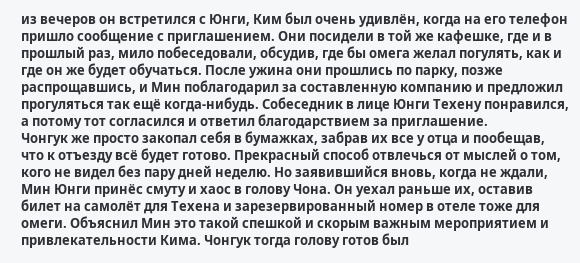из вечеров он встретился с Юнги, Ким был очень удивлён, когда на его телефон пришло сообщение с приглашением. Они посидели в той же кафешке, где и в прошлый раз, мило побеседовали, обсудив, где бы омега желал погулять, как и где он же будет обучаться. После ужина они прошлись по парку, позже распрощавшись, и Мин поблагодарил за составленную компанию и предложил прогуляться так ещё когда-нибудь. Собеседник в лице Юнги Техену понравился, а потому тот согласился и ответил благодарствием за приглашение.
Чонгук же просто закопал себя в бумажках, забрав их все у отца и пообещав, что к отъезду всё будет готово. Прекрасный способ отвлечься от мыслей о том, кого не видел без пару дней неделю. Но заявившийся вновь, когда не ждали, Мин Юнги принёс смуту и хаос в голову Чона. Он уехал раньше их, оставив билет на самолёт для Техена и зарезервированный номер в отеле тоже для омеги. Объяснил Мин это такой спешкой и скорым важным мероприятием и привлекательности Кима. Чонгук тогда голову готов был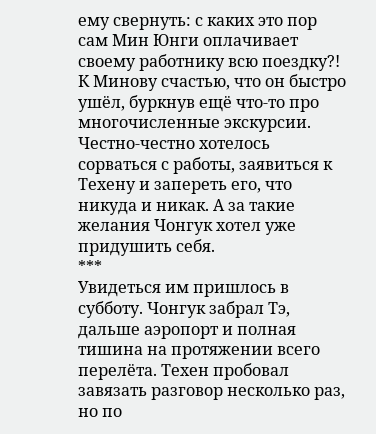ему свернуть: с каких это пор сам Мин Юнги оплачивает своему работнику всю поездку?! К Минову счастью, что он быстро ушёл, буркнув ещё что-то про многочисленные экскурсии. Честно-честно хотелось сорваться с работы, заявиться к Техену и запереть его, что никуда и никак. А за такие желания Чонгук хотел уже придушить себя.
***
Увидеться им пришлось в субботу. Чонгук забрал Тэ, дальше аэропорт и полная тишина на протяжении всего перелёта. Техен пробовал завязать разговор несколько раз, но по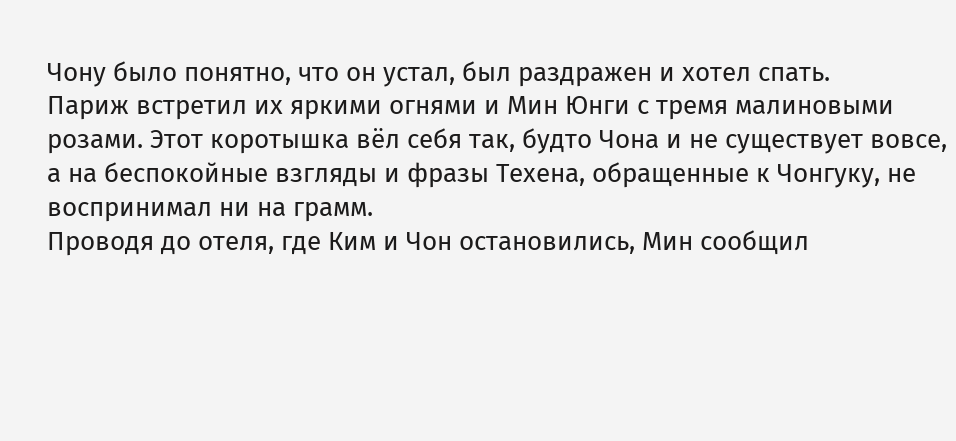Чону было понятно, что он устал, был раздражен и хотел спать.
Париж встретил их яркими огнями и Мин Юнги с тремя малиновыми розами. Этот коротышка вёл себя так, будто Чона и не существует вовсе, а на беспокойные взгляды и фразы Техена, обращенные к Чонгуку, не воспринимал ни на грамм.
Проводя до отеля, где Ким и Чон остановились, Мин сообщил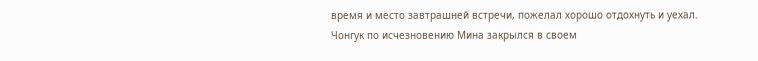время и место завтрашней встречи, пожелал хорошо отдохнуть и уехал.
Чонгук по исчезновению Мина закрылся в своем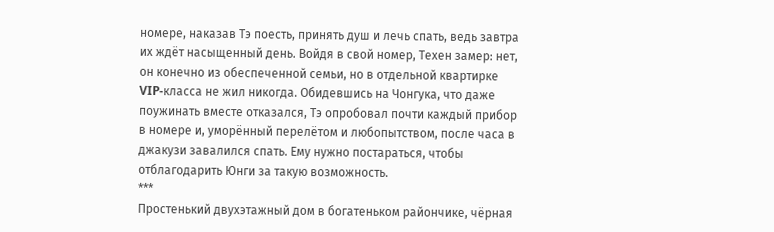номере, наказав Тэ поесть, принять душ и лечь спать, ведь завтра их ждёт насыщенный день. Войдя в свой номер, Техен замер: нет, он конечно из обеспеченной семьи, но в отдельной квартирке VIP-класса не жил никогда. Обидевшись на Чонгука, что даже поужинать вместе отказался, Тэ опробовал почти каждый прибор в номере и, уморённый перелётом и любопытством, после часа в джакузи завалился спать. Ему нужно постараться, чтобы отблагодарить Юнги за такую возможность.
***
Простенький двухэтажный дом в богатеньком райончике, чёрная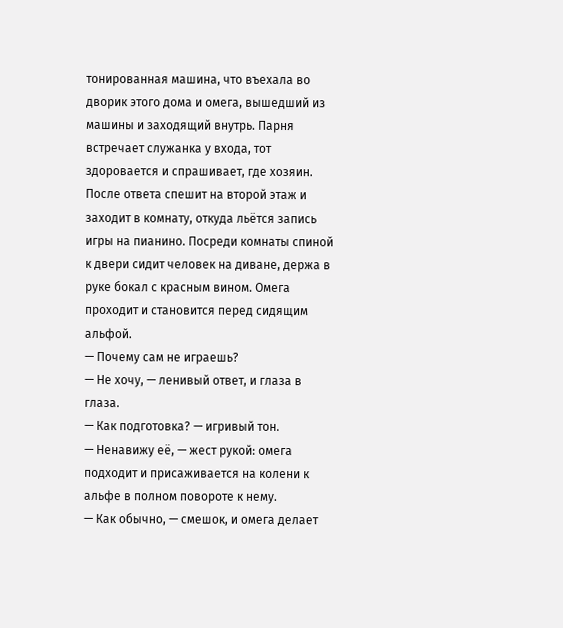тонированная машина, что въехала во дворик этого дома и омега, вышедший из машины и заходящий внутрь. Парня встречает служанка у входа, тот здоровается и спрашивает, где хозяин. После ответа спешит на второй этаж и заходит в комнату, откуда льётся запись игры на пианино. Посреди комнаты спиной к двери сидит человек на диване, держа в руке бокал с красным вином. Омега проходит и становится перед сидящим альфой.
— Почему сам не играешь?
— Не хочу, — ленивый ответ, и глаза в глаза.
— Как подготовка? — игривый тон.
— Ненавижу её, — жест рукой: омега подходит и присаживается на колени к альфе в полном повороте к нему.
— Как обычно, — смешок, и омега делает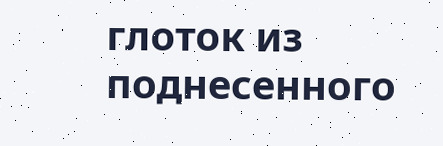глоток из поднесенного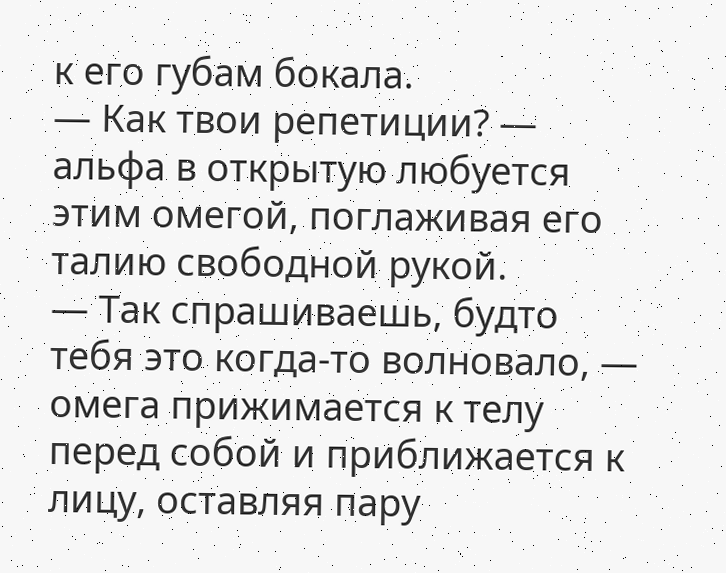к его губам бокала.
— Как твои репетиции? — альфа в открытую любуется этим омегой, поглаживая его талию свободной рукой.
— Так спрашиваешь, будто тебя это когда-то волновало, — омега прижимается к телу перед собой и приближается к лицу, оставляя пару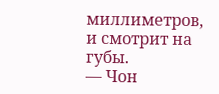миллиметров, и смотрит на губы.
— Чон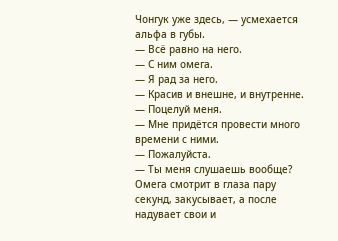Чонгук уже здесь, — усмехается альфа в губы.
— Всё равно на него.
— С ним омега.
— Я рад за него.
— Красив и внешне, и внутренне.
— Поцелуй меня.
— Мне придётся провести много времени с ними.
— Пожалуйста.
— Ты меня слушаешь вообще?
Омега смотрит в глаза пару секунд, закусывает, а после надувает свои и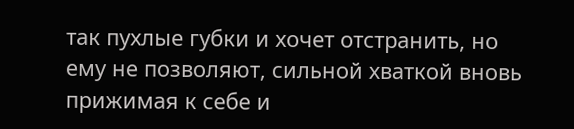так пухлые губки и хочет отстранить, но ему не позволяют, сильной хваткой вновь прижимая к себе и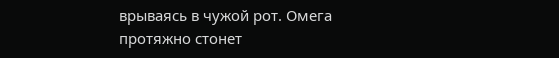врываясь в чужой рот. Омега протяжно стонет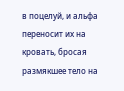в поцелуй, и альфа переносит их на кровать, бросая размякшее тело на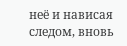неё и нависая следом, вновь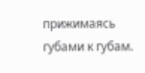прижимаясь губами к губам.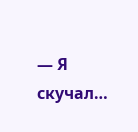— Я скучал…